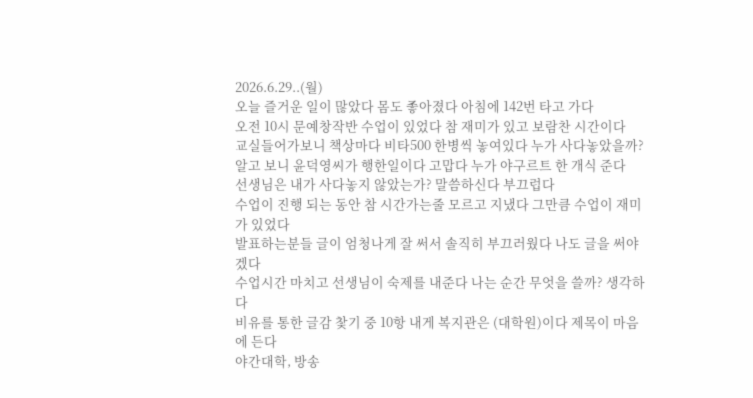2026.6.29..(월)
오늘 즐거운 일이 많았다 몸도 좋아졌다 아침에 142번 타고 가다
오전 10시 문예창작반 수업이 있었다 참 재미가 있고 보람찬 시간이다
교실들어가보니 책상마다 비타500 한병씩 놓여있다 누가 사다놓았을까?
알고 보니 윤덕영씨가 행한일이다 고맙다 누가 야구르트 한 개식 준다
선생님은 내가 사다놓지 않았는가? 말씀하신다 부끄럽다
수업이 진행 되는 동안 참 시간가는줄 모르고 지냈다 그만큼 수업이 재미가 있었다
발표하는분들 글이 엄청나게 잘 써서 솔직히 부끄러웠다 나도 글을 써야겠다
수업시간 마치고 선생님이 숙제를 내준다 나는 순간 무엇을 쓸까? 생각하다
비유를 통한 글감 찿기 중 10항 내게 복지관은 (대학원)이다 제목이 마음에 든다
야간대학, 방송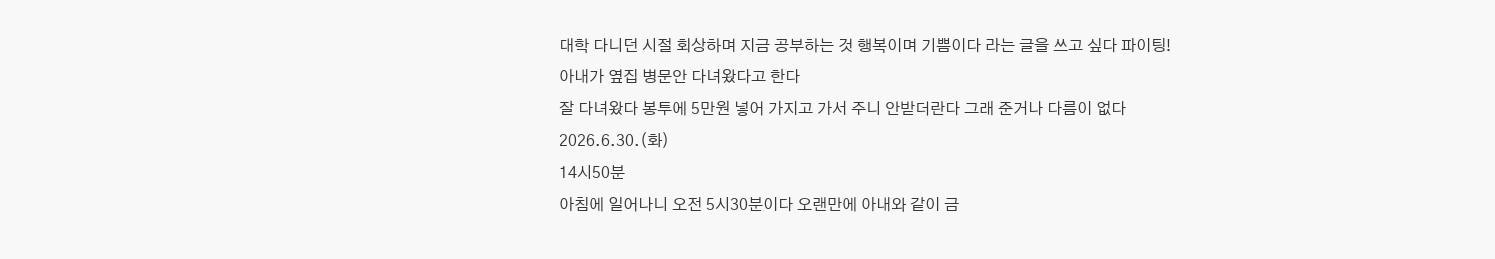대학 다니던 시절 회상하며 지금 공부하는 것 행복이며 기쁨이다 라는 글을 쓰고 싶다 파이팅!
아내가 옆집 병문안 다녀왔다고 한다
잘 다녀왔다 봉투에 5만원 넣어 가지고 가서 주니 안받더란다 그래 준거나 다름이 없다
2026.6.30.(화)
14시50분
아침에 일어나니 오전 5시30분이다 오랜만에 아내와 같이 금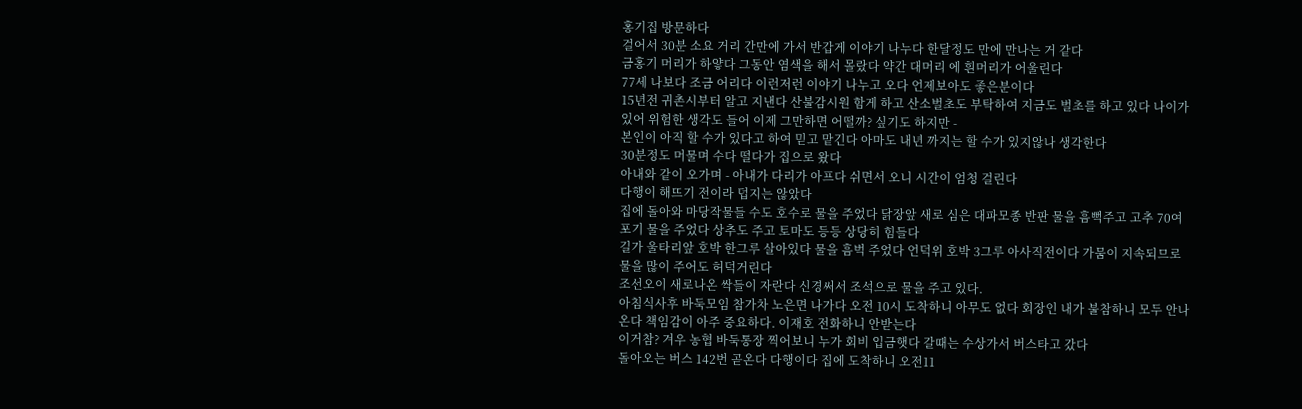홍기집 방문하다
걸어서 30분 소요 거리 간만에 가서 반갑게 이야기 나누다 한달정도 만에 만나는 거 같다
금홍기 머리가 하얗다 그동안 염색을 해서 몰랐다 약간 대머리 에 흰머리가 어울린다
77세 나보다 조금 어리다 이런저런 이야기 나누고 오다 언제보아도 좋은분이다
15년전 귀촌시부터 알고 지낸다 산불감시원 함게 하고 산소벌초도 부탁하여 지금도 벌초를 하고 있다 나이가 있어 위험한 생각도 들어 이제 그만하면 어떨까? 싶기도 하지만 -
본인이 아직 할 수가 있다고 하여 믿고 맡긴다 아마도 내년 까지는 할 수가 있지않나 생각한다
30분정도 머물며 수다 떨다가 집으로 왔다
아내와 같이 오가며 - 아내가 다리가 아프다 쉬면서 오니 시간이 엄청 걸린다
다행이 해뜨기 전이라 덥지는 않았다
집에 돌아와 마당작물들 수도 호수로 물을 주었다 닭장앞 새로 심은 대파모종 반판 물을 흠뻑주고 고추 70여포기 물을 주었다 상추도 주고 토마도 등등 상당히 힘들다
길가 울타리앞 호박 한그루 살아있다 물을 흠벅 주었다 언덕위 호박 3그루 아사직전이다 가뭄이 지속되므로 물을 많이 주어도 허덕거린다
조선오이 새로나온 싹들이 자란다 신경써서 조석으로 물을 주고 있다.
아침식사후 바둑모임 참가차 노은면 나가다 오전 10시 도착하니 아무도 없다 회장인 내가 불참하니 모두 안나온다 책임감이 아주 중요하다. 이재호 전화하니 안받는다
이거참? 겨우 농협 바둑통장 찍어보니 누가 회비 입금햇다 갈때는 수상가서 버스타고 갔다
돌아오는 버스 142번 곧온다 다행이다 집에 도착하니 오전11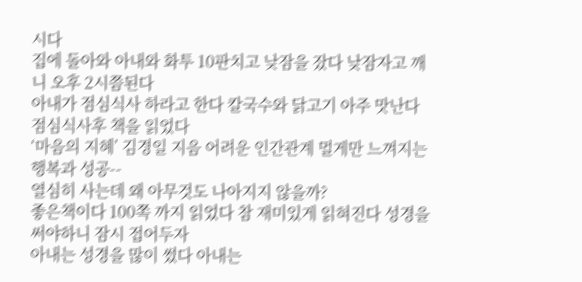시다
집에 돌아와 아내와 화투 10판치고 낮잠을 잤다 낮잠자고 깨니 오후 2시쯤된다
아내가 점심식사 하라고 한다 칼국수와 닭고기 아주 맛난다 점심식사후 책을 읽었다
‘마음의 지혜’ 김경일 지음 어려운 인간관계 멀게만 느껴지는 행복과 성공--
열심히 사는데 왜 아무것도 나아지지 않을까?
좋은책이다 100쪽 까지 읽었다 참 재미있게 읽혀진다 성경을 써야하니 잠시 접어두자
아내는 성경을 많이 썼다 아내는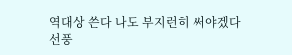역대상 쓴다 나도 부지런히 써야겠다
선풍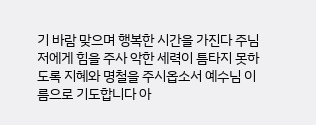기 바람 맞으며 행복한 시간을 가진다 주님 저에게 힘을 주사 악한 세력이 틈타지 못하도록 지혜와 명철을 주시옵소서 예수님 이름으로 기도합니다 아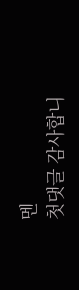멘
첫댓글 감사합니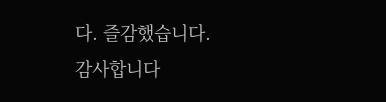다. 즐감했습니다.
감사합니다